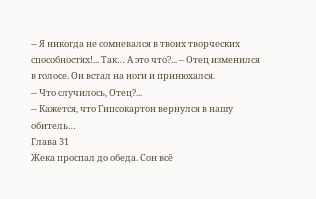-- Я никогда не сомневался в твоих творческих способностях!... Так… А это что?... – Отец изменился в голосе. Он встал на ноги и принюхался.
-- Что случилось, Отец?...
-- Кажется, что Гипсокартон вернулся в нашу обитель…
Глава 31
Жека проспал до обеда. Сон всё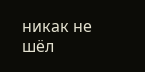никак не шёл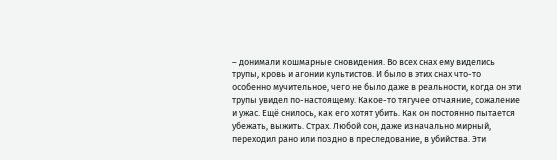– донимали кошмарные сновидения. Во всех снах ему виделись трупы, кровь и агонии культистов. И было в этих снах что-то особенно мучительное, чего не было даже в реальности, когда он эти трупы увидел по-настоящему. Какое-то тягучее отчаяние, сожаление и ужас. Ещё снилось, как его хотят убить. Как он постоянно пытается убежать, выжить. Страх. Любой сон, даже изначально мирный, переходил рано или поздно в преследование, в убийства. Эти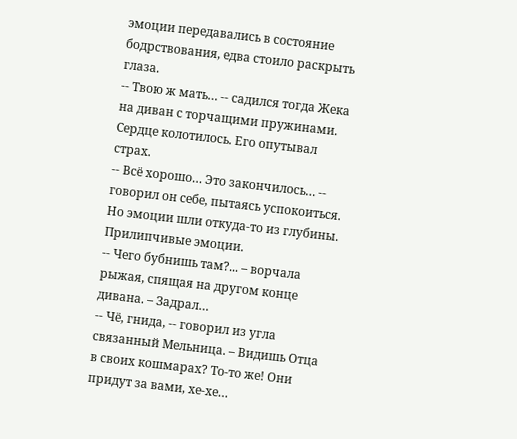эмоции передавались в состояние бодрствования, едва стоило раскрыть глаза.
-- Твою ж мать… -- садился тогда Жека на диван с торчащими пружинами. Сердце колотилось. Его опутывал страх.
-- Всё хорошо… Это закончилось… -- говорил он себе, пытаясь успокоиться. Но эмоции шли откуда-то из глубины. Прилипчивые эмоции.
-- Чего бубнишь там?... – ворчала рыжая, спящая на другом конце дивана. – Задрал…
-- Чё, гнида, -- говорил из угла связанный Мельница. – Видишь Отца в своих кошмарах? То-то же! Они придут за вами, хе-хе…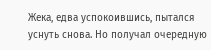Жека, едва успокоившись, пытался уснуть снова. Но получал очередную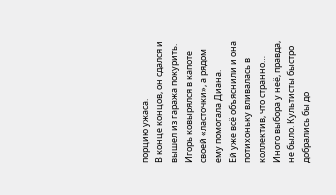порцию ужаса.
В конце концов, он сдался и вышел из гаража покурить.
Игорь ковырялся в капоте своей «ласточки», а рядом ему помогала Диана.
Ей уже всё объяснили и она потихоньку вливалась в коллектив, что странно… Иного выбора у неё, правда, не было. Культисты быстро добрались бы до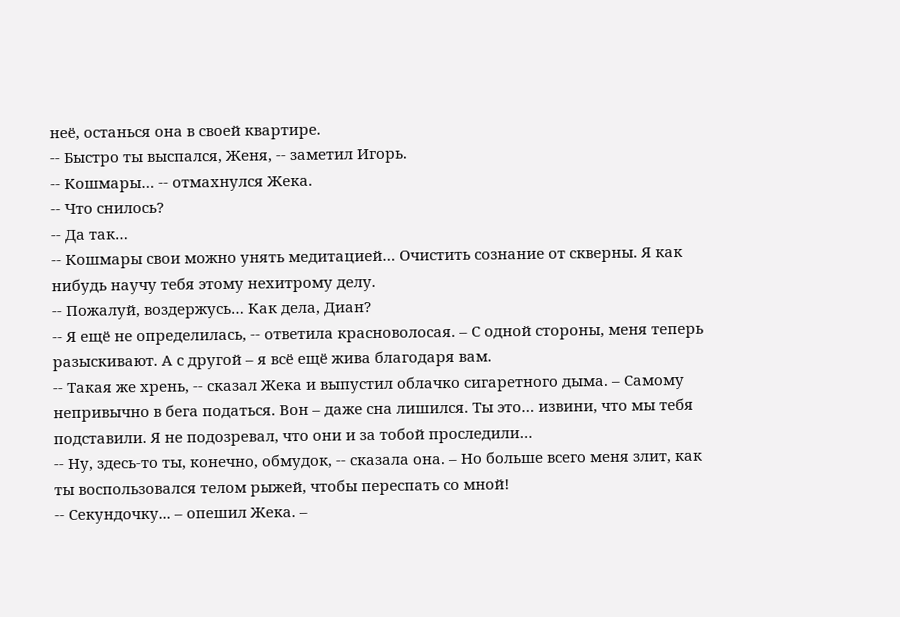неё, останься она в своей квартире.
-- Быстро ты выспался, Женя, -- заметил Игорь.
-- Кошмары… -- отмахнулся Жека.
-- Что снилось?
-- Да так…
-- Кошмары свои можно унять медитацией… Очистить сознание от скверны. Я как нибудь научу тебя этому нехитрому делу.
-- Пожалуй, воздержусь… Как дела, Диан?
-- Я ещё не определилась, -- ответила красноволосая. – С одной стороны, меня теперь разыскивают. А с другой – я всё ещё жива благодаря вам.
-- Такая же хрень, -- сказал Жека и выпустил облачко сигаретного дыма. – Самому непривычно в бега податься. Вон – даже сна лишился. Ты это… извини, что мы тебя подставили. Я не подозревал, что они и за тобой проследили…
-- Ну, здесь-то ты, конечно, обмудок, -- сказала она. – Но больше всего меня злит, как ты воспользовался телом рыжей, чтобы переспать со мной!
-- Секундочку... – опешил Жека. –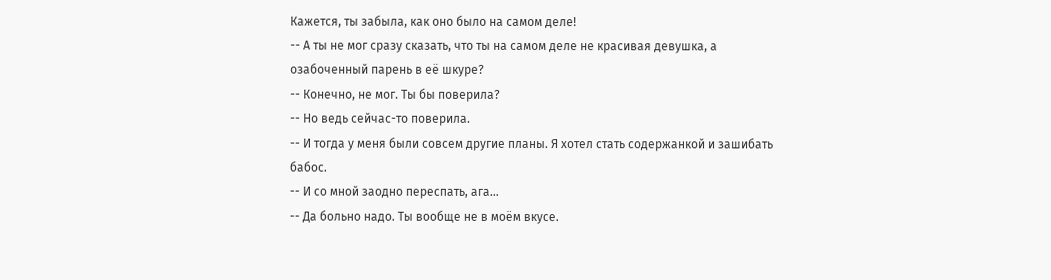Кажется, ты забыла, как оно было на самом деле!
-- А ты не мог сразу сказать, что ты на самом деле не красивая девушка, а озабоченный парень в её шкуре?
-- Конечно, не мог. Ты бы поверила?
-- Но ведь сейчас-то поверила.
-- И тогда у меня были совсем другие планы. Я хотел стать содержанкой и зашибать бабос.
-- И со мной заодно переспать, ага…
-- Да больно надо. Ты вообще не в моём вкусе.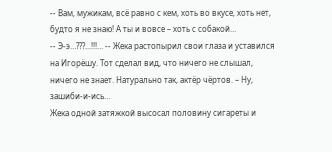-- Вам, мужикам, всё равно с кем, хоть во вкусе, хоть нет, будто я не знаю! А ты и вовсе – хоть с собакой…
-- Э-э…???...!!!… -- Жека растопырил свои глаза и уставился на Игорёшу. Тот сделал вид, что ничего не слышал, ничего не знает. Натурально так, актёр чёртов. – Ну, зашиби-и-ись…
Жека одной затяжкой высосал половину сигареты и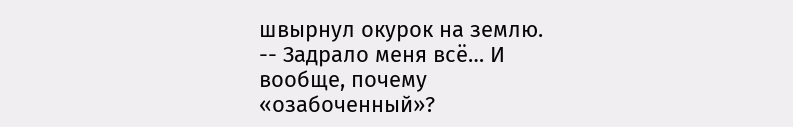швырнул окурок на землю.
-- Задрало меня всё… И вообще, почему «озабоченный»?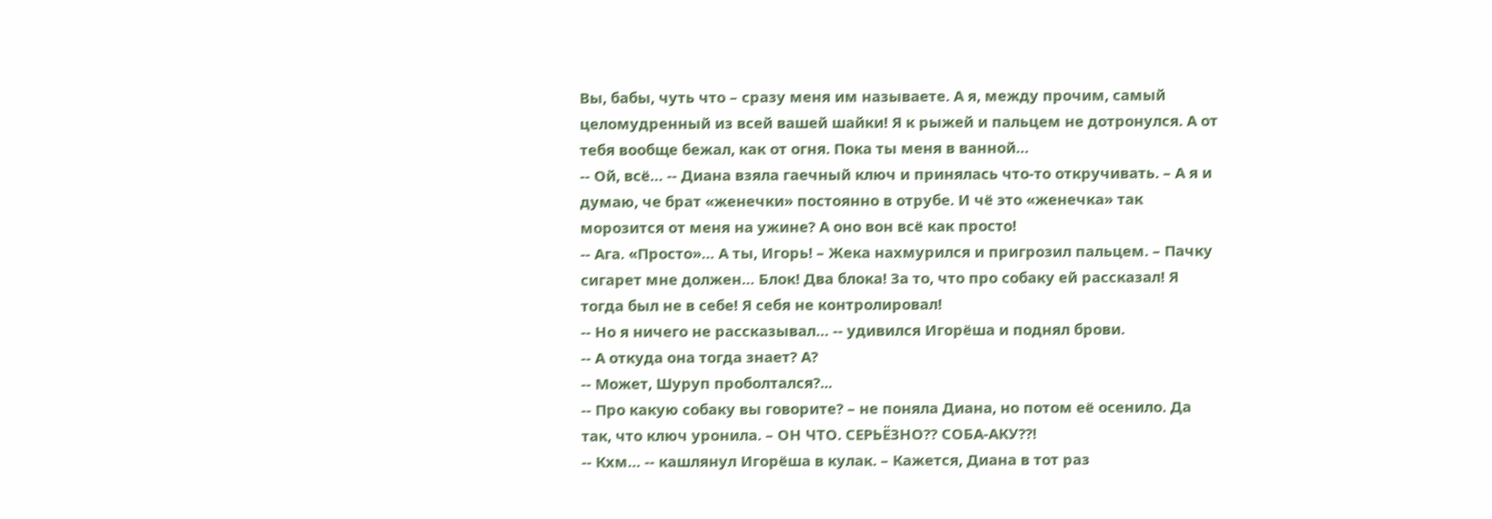Вы, бабы, чуть что – сразу меня им называете. А я, между прочим, самый целомудренный из всей вашей шайки! Я к рыжей и пальцем не дотронулся. А от тебя вообще бежал, как от огня. Пока ты меня в ванной…
-- Ой, всё… -- Диана взяла гаечный ключ и принялась что-то откручивать. – А я и думаю, че брат «женечки» постоянно в отрубе. И чё это «женечка» так морозится от меня на ужине? А оно вон всё как просто!
-- Ага. «Просто»… А ты, Игорь! – Жека нахмурился и пригрозил пальцем. – Пачку сигарет мне должен… Блок! Два блока! За то, что про собаку ей рассказал! Я тогда был не в себе! Я себя не контролировал!
-- Но я ничего не рассказывал… -- удивился Игорёша и поднял брови.
-- А откуда она тогда знает? А?
-- Может, Шуруп проболтался?...
-- Про какую собаку вы говорите? – не поняла Диана, но потом её осенило. Да так, что ключ уронила. – ОН ЧТО. СЕРЬЁЗНО?? СОБА-АКУ??!
-- Кхм… -- кашлянул Игорёша в кулак. – Кажется, Диана в тот раз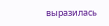выразилась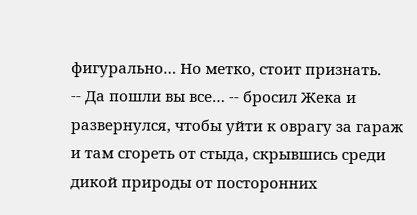фигурально… Но метко, стоит признать.
-- Да пошли вы все… -- бросил Жека и развернулся, чтобы уйти к оврагу за гараж и там сгореть от стыда, скрывшись среди дикой природы от посторонних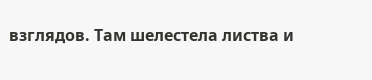взглядов. Там шелестела листва и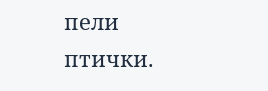пели птички.